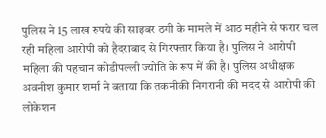पुलिस ने 15 लाख रुपये की साइबर ठगी के मामले में आठ महीने से फरार चल रही महिला आरोपी को हैदराबाद से गिरफ्तार किया है। पुलिस ने आरोपी महिला की पहचान कोडीपल्ली ज्योति के रूप में की है। पुलिस अधीक्षक अवनीश कुमार शर्मा ने बताया कि तकनीकी निगरानी की मदद से आरोपी की लोकेशन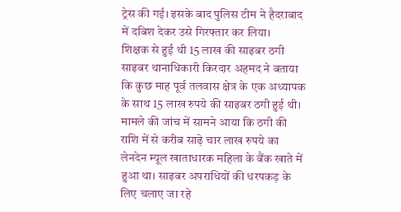ट्रेस की गई। इसके बाद पुलिस टीम ने हैदराबाद में दबिश देकर उसे गिरफ्तार कर लिया।
शिक्षक से हुई थी 15 लाख की साइबर ठगी
साइबर थानाधिकारी किरदार अहमद ने बताया कि कुछ माह पूर्व तलवास क्षेत्र के एक अध्यापक के साथ 15 लाख रुपये की साइबर ठगी हुई थी। मामले की जांच में सामने आया कि ठगी की राशि में से करीब साढ़े चार लाख रुपये का लेनदेन म्यूल खाताधारक महिला के बैंक खाते में हुआ था। साइबर अपराधियों की धरपकड़ के लिए चलाए जा रहे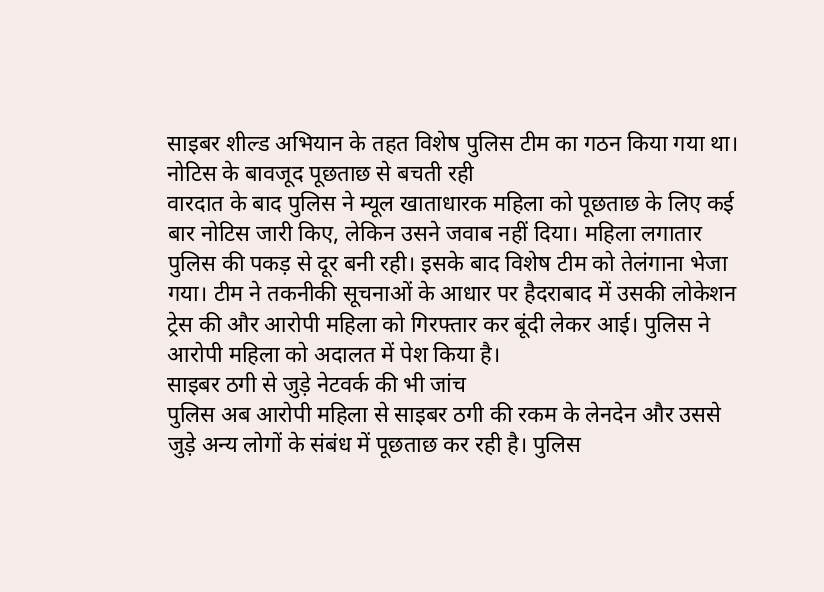साइबर शील्ड अभियान के तहत विशेष पुलिस टीम का गठन किया गया था।
नोटिस के बावजूद पूछताछ से बचती रही
वारदात के बाद पुलिस ने म्यूल खाताधारक महिला को पूछताछ के लिए कई बार नोटिस जारी किए, लेकिन उसने जवाब नहीं दिया। महिला लगातार पुलिस की पकड़ से दूर बनी रही। इसके बाद विशेष टीम को तेलंगाना भेजा गया। टीम ने तकनीकी सूचनाओं के आधार पर हैदराबाद में उसकी लोकेशन ट्रेस की और आरोपी महिला को गिरफ्तार कर बूंदी लेकर आई। पुलिस ने आरोपी महिला को अदालत में पेश किया है।
साइबर ठगी से जुड़े नेटवर्क की भी जांच
पुलिस अब आरोपी महिला से साइबर ठगी की रकम के लेनदेन और उससे जुड़े अन्य लोगों के संबंध में पूछताछ कर रही है। पुलिस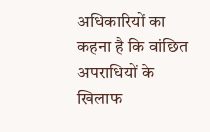अधिकारियों का कहना है कि वांछित अपराधियों के खिलाफ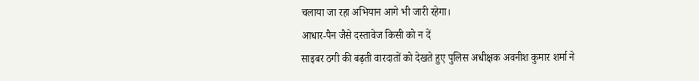चलाया जा रहा अभियान आगे भी जारी रहेगा।
आधार-पैन जैसे दस्तावेज किसी को न दें
साइबर ठगी की बढ़ती वारदातों को देखते हुए पुलिस अधीक्षक अवनीश कुमार शर्मा ने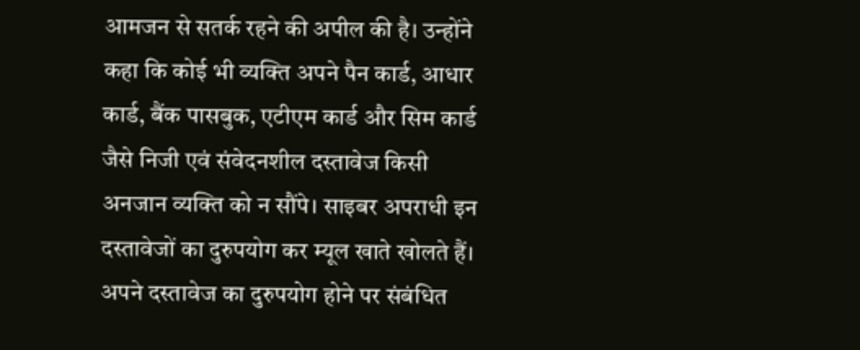आमजन से सतर्क रहने की अपील की है। उन्होंने कहा कि कोई भी व्यक्ति अपने पैन कार्ड, आधार कार्ड, बैंक पासबुक, एटीएम कार्ड और सिम कार्ड जैसे निजी एवं संवेदनशील दस्तावेज किसी अनजान व्यक्ति को न सौंपे। साइबर अपराधी इन दस्तावेजों का दुरुपयोग कर म्यूल खाते खोलते हैं। अपने दस्तावेज का दुरुपयोग होने पर संबंधित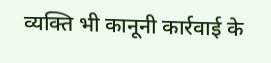व्यक्ति भी कानूनी कार्रवाई के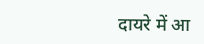दायरे में आ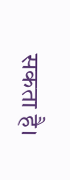सकता है।